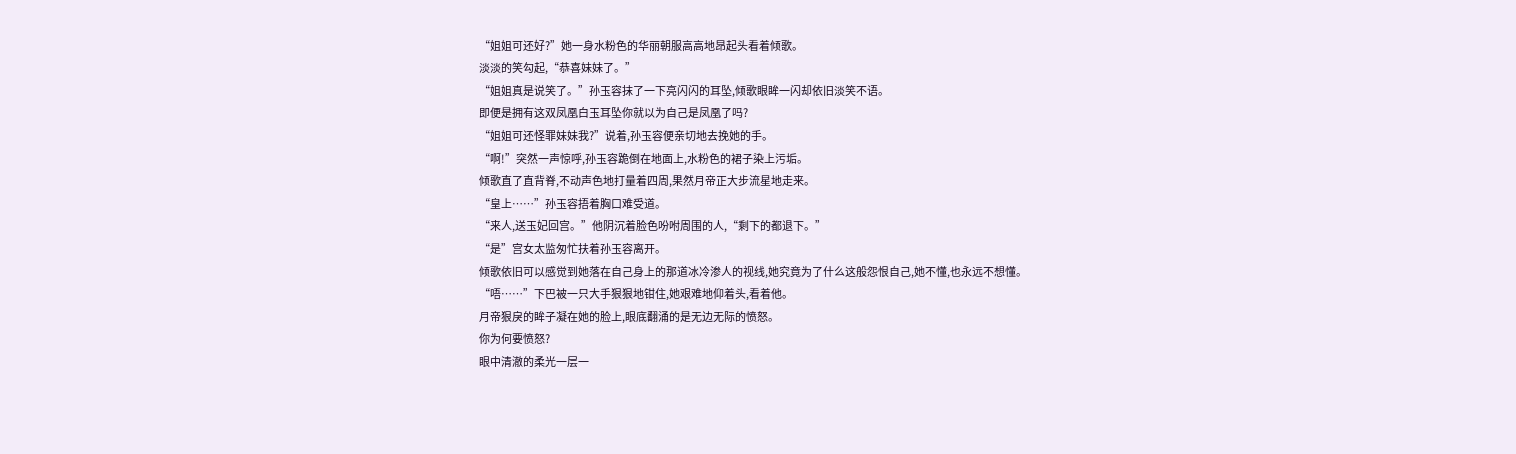“姐姐可还好?”她一身水粉色的华丽朝服高高地昂起头看着倾歌。
淡淡的笑勾起,“恭喜妹妹了。”
“姐姐真是说笑了。”孙玉容抹了一下亮闪闪的耳坠,倾歌眼眸一闪却依旧淡笑不语。
即便是拥有这双凤凰白玉耳坠你就以为自己是凤凰了吗?
“姐姐可还怪罪妹妹我?”说着,孙玉容便亲切地去挽她的手。
“啊!”突然一声惊呼,孙玉容跪倒在地面上,水粉色的裙子染上污垢。
倾歌直了直背脊,不动声色地打量着四周,果然月帝正大步流星地走来。
“皇上……”孙玉容捂着胸口难受道。
“来人,送玉妃回宫。”他阴沉着脸色吩咐周围的人,“剩下的都退下。”
“是”宫女太监匆忙扶着孙玉容离开。
倾歌依旧可以感觉到她落在自己身上的那道冰冷渗人的视线,她究竟为了什么这般怨恨自己,她不懂,也永远不想懂。
“唔……”下巴被一只大手狠狠地钳住,她艰难地仰着头,看着他。
月帝狠戾的眸子凝在她的脸上,眼底翻涌的是无边无际的愤怒。
你为何要愤怒?
眼中清澈的柔光一层一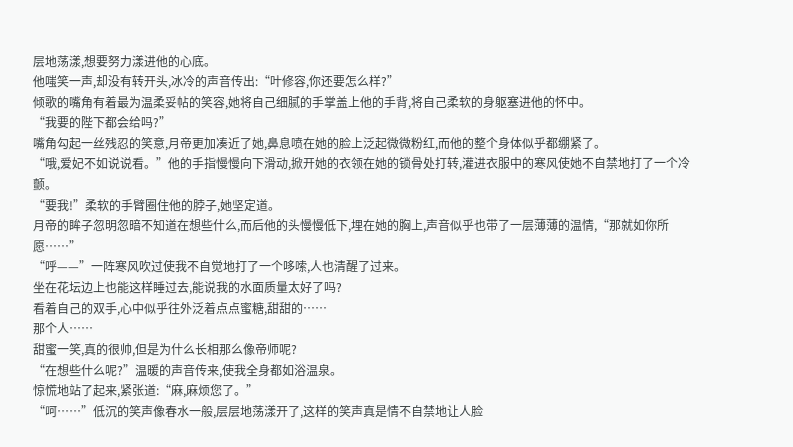层地荡漾,想要努力漾进他的心底。
他嗤笑一声,却没有转开头,冰冷的声音传出:“叶修容,你还要怎么样?”
倾歌的嘴角有着最为温柔妥帖的笑容,她将自己细腻的手掌盖上他的手背,将自己柔软的身躯塞进他的怀中。
“我要的陛下都会给吗?”
嘴角勾起一丝残忍的笑意,月帝更加凑近了她,鼻息喷在她的脸上泛起微微粉红,而他的整个身体似乎都绷紧了。
“哦,爱妃不如说说看。”他的手指慢慢向下滑动,掀开她的衣领在她的锁骨处打转,灌进衣服中的寒风使她不自禁地打了一个冷颤。
“要我!”柔软的手臂圈住他的脖子,她坚定道。
月帝的眸子忽明忽暗不知道在想些什么,而后他的头慢慢低下,埋在她的胸上,声音似乎也带了一层薄薄的温情,“那就如你所愿……”
“呼——”一阵寒风吹过使我不自觉地打了一个哆嗦,人也清醒了过来。
坐在花坛边上也能这样睡过去,能说我的水面质量太好了吗?
看着自己的双手,心中似乎往外泛着点点蜜糖,甜甜的……
那个人……
甜蜜一笑,真的很帅,但是为什么长相那么像帝师呢?
“在想些什么呢?”温暖的声音传来,使我全身都如浴温泉。
惊慌地站了起来,紧张道:“麻,麻烦您了。”
“呵……”低沉的笑声像春水一般,层层地荡漾开了,这样的笑声真是情不自禁地让人脸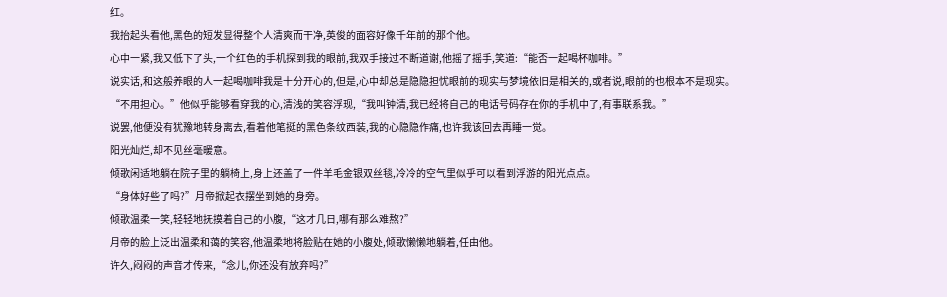红。
我抬起头看他,黑色的短发显得整个人清爽而干净,英俊的面容好像千年前的那个他。
心中一紧,我又低下了头,一个红色的手机探到我的眼前,我双手接过不断道谢,他摇了摇手,笑道:“能否一起喝杯咖啡。”
说实话,和这般养眼的人一起喝咖啡我是十分开心的,但是,心中却总是隐隐担忧眼前的现实与梦境依旧是相关的,或者说,眼前的也根本不是现实。
“不用担心。”他似乎能够看穿我的心,清浅的笑容浮现,“我叫钟清,我已经将自己的电话号码存在你的手机中了,有事联系我。”
说罢,他便没有犹豫地转身离去,看着他笔挺的黑色条纹西装,我的心隐隐作痛,也许我该回去再睡一觉。
阳光灿烂,却不见丝毫暖意。
倾歌闲适地躺在院子里的躺椅上,身上还盖了一件羊毛金银双丝毯,冷冷的空气里似乎可以看到浮游的阳光点点。
“身体好些了吗?”月帝掀起衣摆坐到她的身旁。
倾歌温柔一笑,轻轻地抚摸着自己的小腹,“这才几日,哪有那么难熬?”
月帝的脸上泛出温柔和蔼的笑容,他温柔地将脸贴在她的小腹处,倾歌懒懒地躺着,任由他。
许久,闷闷的声音才传来,“念儿,你还没有放弃吗?”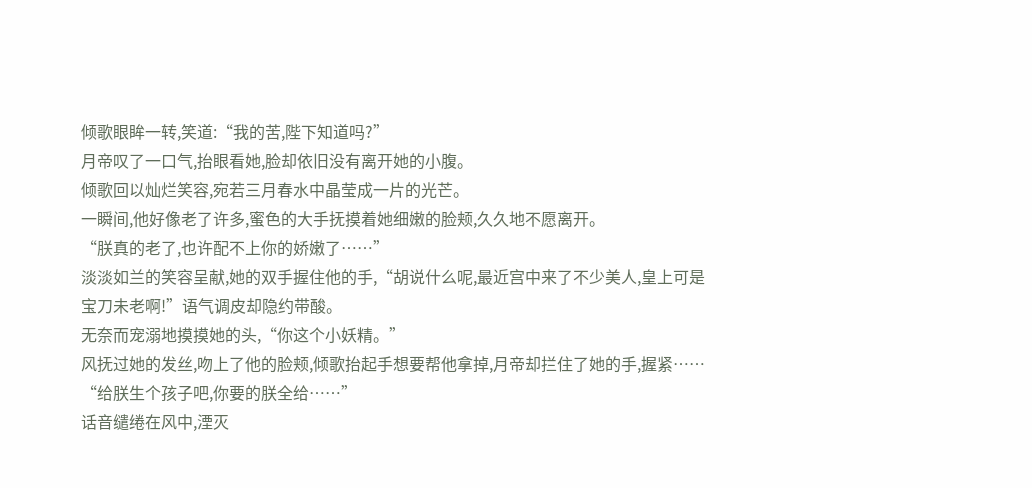倾歌眼眸一转,笑道:“我的苦,陛下知道吗?”
月帝叹了一口气,抬眼看她,脸却依旧没有离开她的小腹。
倾歌回以灿烂笑容,宛若三月春水中晶莹成一片的光芒。
一瞬间,他好像老了许多,蜜色的大手抚摸着她细嫩的脸颊,久久地不愿离开。
“朕真的老了,也许配不上你的娇嫩了……”
淡淡如兰的笑容呈献,她的双手握住他的手,“胡说什么呢,最近宫中来了不少美人,皇上可是宝刀未老啊!”语气调皮却隐约带酸。
无奈而宠溺地摸摸她的头,“你这个小妖精。”
风抚过她的发丝,吻上了他的脸颊,倾歌抬起手想要帮他拿掉,月帝却拦住了她的手,握紧……
“给朕生个孩子吧,你要的朕全给……”
话音缱绻在风中,湮灭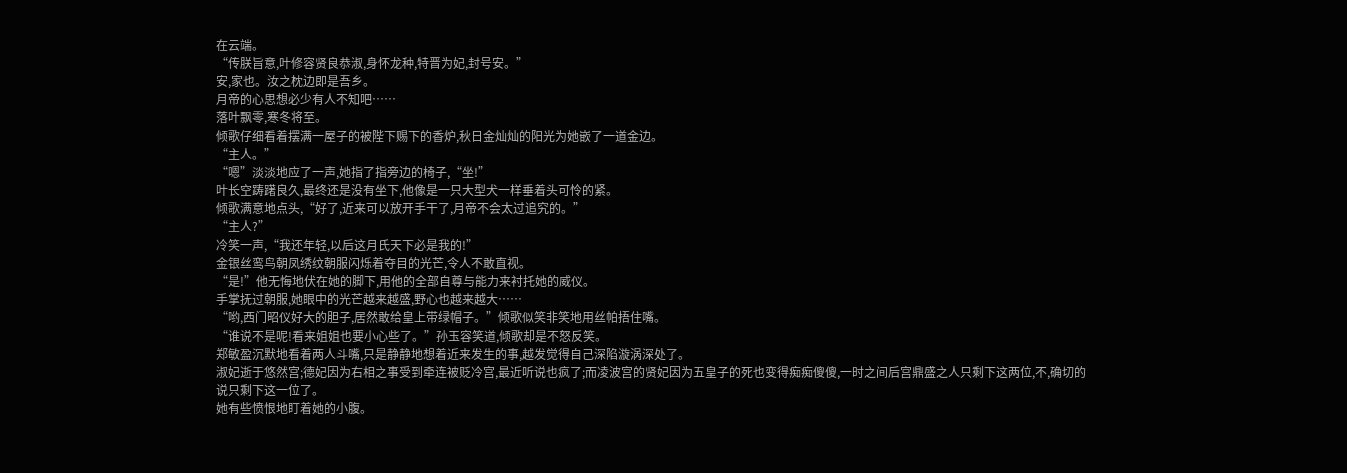在云端。
“传朕旨意,叶修容贤良恭淑,身怀龙种,特晋为妃,封号安。”
安,家也。汝之枕边即是吾乡。
月帝的心思想必少有人不知吧……
落叶飘零,寒冬将至。
倾歌仔细看着摆满一屋子的被陛下赐下的香炉,秋日金灿灿的阳光为她嵌了一道金边。
“主人。”
“嗯”淡淡地应了一声,她指了指旁边的椅子,“坐!”
叶长空踌躇良久,最终还是没有坐下,他像是一只大型犬一样垂着头可怜的紧。
倾歌满意地点头,“好了,近来可以放开手干了,月帝不会太过追究的。”
“主人?”
冷笑一声,“我还年轻,以后这月氏天下必是我的!”
金银丝鸾鸟朝凤绣纹朝服闪烁着夺目的光芒,令人不敢直视。
“是!”他无悔地伏在她的脚下,用他的全部自尊与能力来衬托她的威仪。
手掌抚过朝服,她眼中的光芒越来越盛,野心也越来越大……
“哟,西门昭仪好大的胆子,居然敢给皇上带绿帽子。”倾歌似笑非笑地用丝帕捂住嘴。
“谁说不是呢!看来姐姐也要小心些了。”孙玉容笑道,倾歌却是不怒反笑。
郑敏盈沉默地看着两人斗嘴,只是静静地想着近来发生的事,越发觉得自己深陷漩涡深处了。
淑妃逝于悠然宫;德妃因为右相之事受到牵连被贬冷宫,最近听说也疯了;而凌波宫的贤妃因为五皇子的死也变得痴痴傻傻,一时之间后宫鼎盛之人只剩下这两位,不,确切的说只剩下这一位了。
她有些愤恨地盯着她的小腹。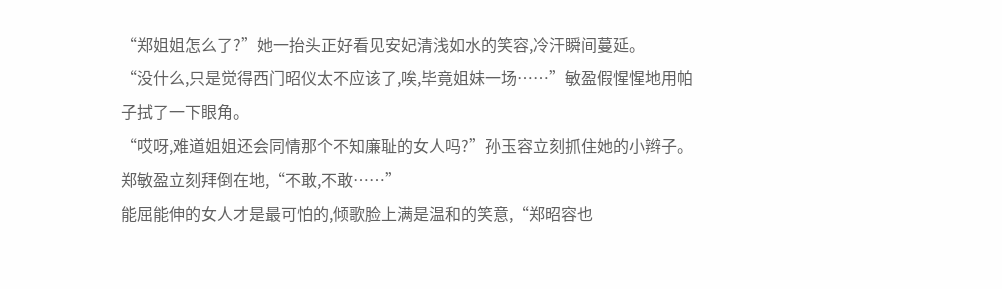“郑姐姐怎么了?”她一抬头正好看见安妃清浅如水的笑容,冷汗瞬间蔓延。
“没什么,只是觉得西门昭仪太不应该了,唉,毕竟姐妹一场……”敏盈假惺惺地用帕子拭了一下眼角。
“哎呀,难道姐姐还会同情那个不知廉耻的女人吗?”孙玉容立刻抓住她的小辫子。
郑敏盈立刻拜倒在地,“不敢,不敢……”
能屈能伸的女人才是最可怕的,倾歌脸上满是温和的笑意,“郑昭容也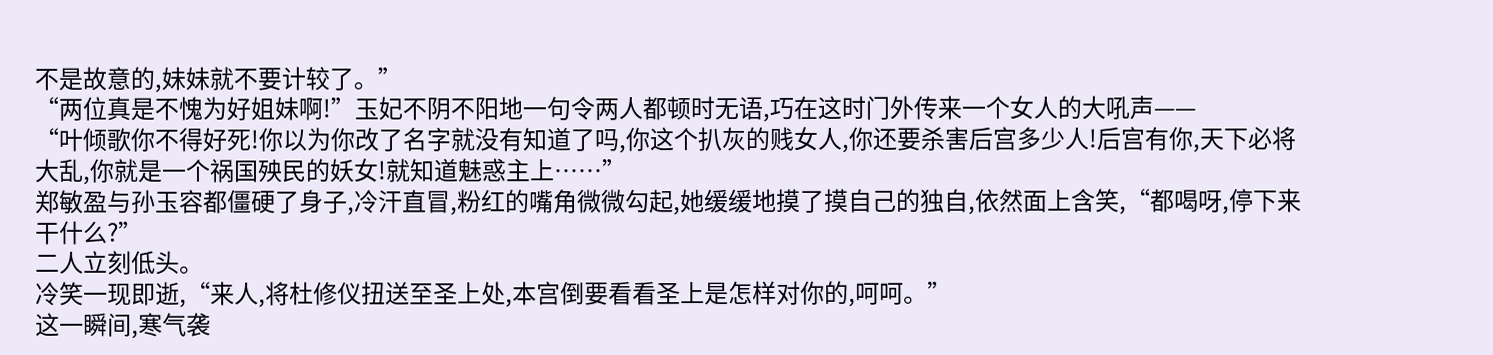不是故意的,妹妹就不要计较了。”
“两位真是不愧为好姐妹啊!”玉妃不阴不阳地一句令两人都顿时无语,巧在这时门外传来一个女人的大吼声——
“叶倾歌你不得好死!你以为你改了名字就没有知道了吗,你这个扒灰的贱女人,你还要杀害后宫多少人!后宫有你,天下必将大乱,你就是一个祸国殃民的妖女!就知道魅惑主上……”
郑敏盈与孙玉容都僵硬了身子,冷汗直冒,粉红的嘴角微微勾起,她缓缓地摸了摸自己的独自,依然面上含笑,“都喝呀,停下来干什么?”
二人立刻低头。
冷笑一现即逝,“来人,将杜修仪扭送至圣上处,本宫倒要看看圣上是怎样对你的,呵呵。”
这一瞬间,寒气袭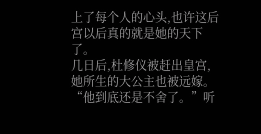上了每个人的心头,也许这后宫以后真的就是她的天下了。
几日后,杜修仪被赶出皇宫,她所生的大公主也被远嫁。
“他到底还是不舍了。”听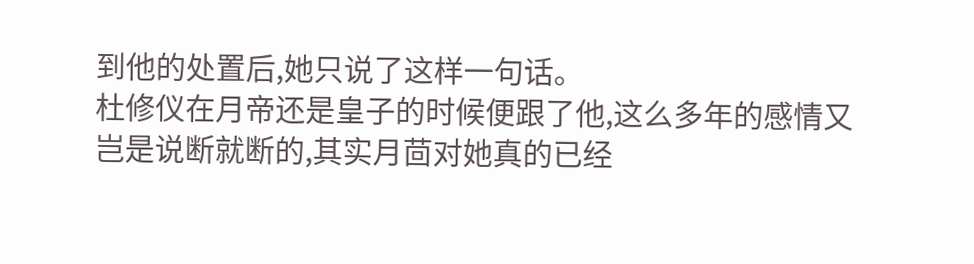到他的处置后,她只说了这样一句话。
杜修仪在月帝还是皇子的时候便跟了他,这么多年的感情又岂是说断就断的,其实月茴对她真的已经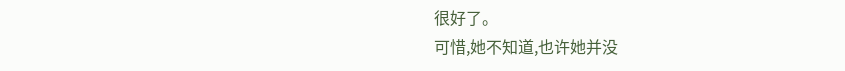很好了。
可惜,她不知道,也许她并没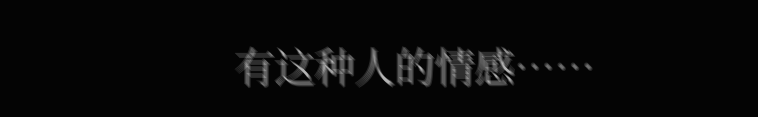有这种人的情感……